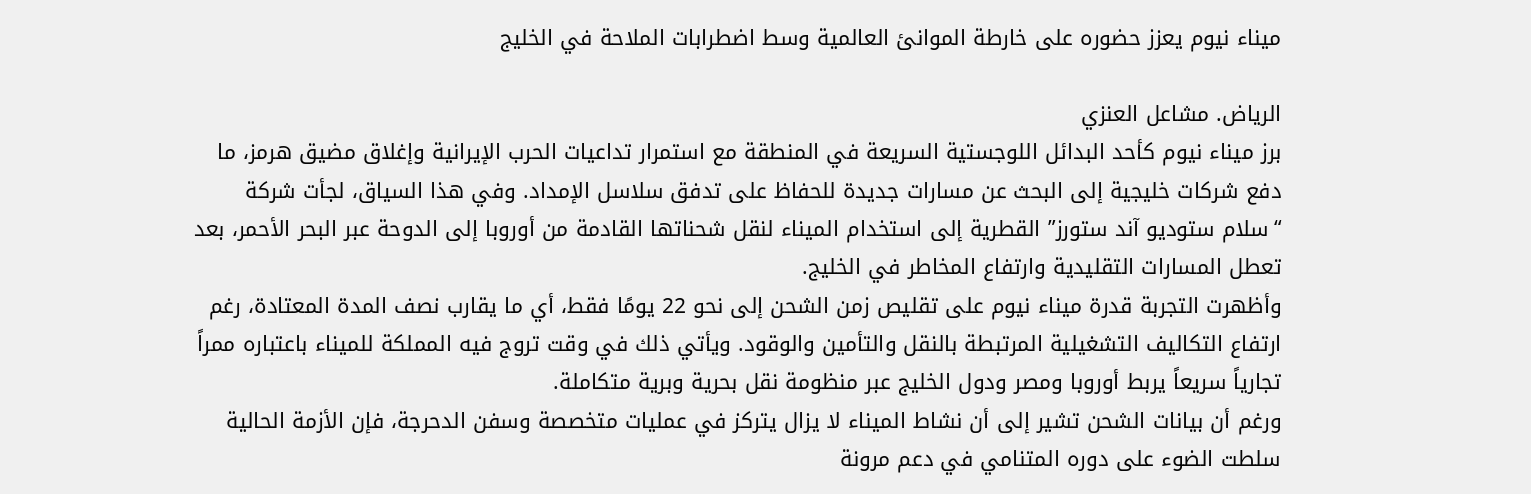ميناء نيوم يعزز حضوره على خارطة الموانئ العالمية وسط اضطرابات الملاحة في الخليج

الرياض. مشاعل العنزي
برز ميناء نيوم كأحد البدائل اللوجستية السريعة في المنطقة مع استمرار تداعيات الحرب الإيرانية وإغلاق مضيق هرمز، ما دفع شركات خليجية إلى البحث عن مسارات جديدة للحفاظ على تدفق سلاسل الإمداد. وفي هذا السياق، لجأت شركة “سلام ستوديو آند ستورز” القطرية إلى استخدام الميناء لنقل شحناتها القادمة من أوروبا إلى الدوحة عبر البحر الأحمر، بعد تعطل المسارات التقليدية وارتفاع المخاطر في الخليج.
وأظهرت التجربة قدرة ميناء نيوم على تقليص زمن الشحن إلى نحو 22 يومًا فقط، أي ما يقارب نصف المدة المعتادة، رغم ارتفاع التكاليف التشغيلية المرتبطة بالنقل والتأمين والوقود. ويأتي ذلك في وقت تروج فيه المملكة للميناء باعتباره ممراً تجارياً سريعاً يربط أوروبا ومصر ودول الخليج عبر منظومة نقل بحرية وبرية متكاملة.
ورغم أن بيانات الشحن تشير إلى أن نشاط الميناء لا يزال يتركز في عمليات متخصصة وسفن الدحرجة، فإن الأزمة الحالية سلطت الضوء على دوره المتنامي في دعم مرونة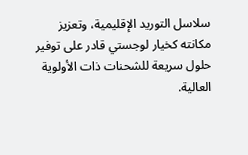سلاسل التوريد الإقليمية، وتعزيز مكانته كخيار لوجستي قادر على توفير حلول سريعة للشحنات ذات الأولوية العالية.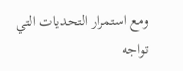ومع استمرار التحديات التي تواجه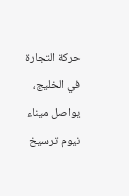حركة التجارة في الخليج، يواصل ميناء نيوم ترسيخ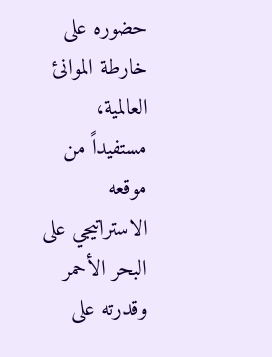حضوره على خارطة الموانئ العالمية، مستفيداً من موقعه الاستراتيجي على البحر الأحمر وقدرته على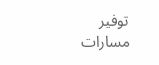توفير مسارات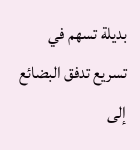بديلة تسهم في تسريع تدفق البضائع إلى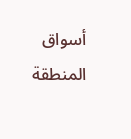أسواق المنطقة